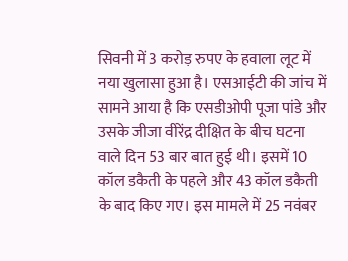सिवनी में 3 करोड़ रुपए के हवाला लूट में नया खुलासा हुआ है। एसआईटी की जांच में सामने आया है कि एसडीओपी पूजा पांडे और उसके जीजा वीरेंद्र दीक्षित के बीच घटना वाले दिन 53 बार बात हुई थी। इसमें 10 कॉल डकैती के पहले और 43 कॉल डकैती के बाद किए गए। इस मामले में 25 नवंबर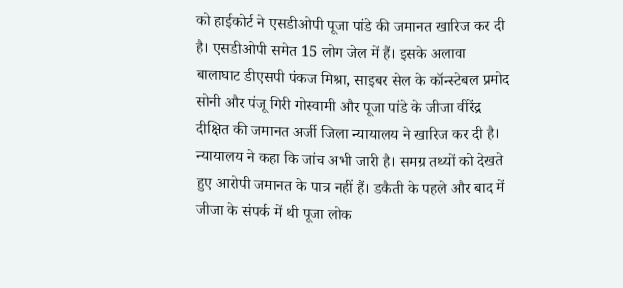को हाईकोर्ट ने एसडीओपी पूजा पांडे की जमानत खारिज कर दी है। एसडीओपी समेत 15 लोग जेल में हैं। इसके अलावा बालाघाट डीएसपी पंकज मिश्रा, साइबर सेल के कॉन्स्टेबल प्रमोद सोनी और पंजू गिरी गोस्वामी और पूजा पांडे के जीजा वीरेंद्र दीक्षित की जमानत अर्जी जिला न्यायालय ने खारिज कर दी है। न्यायालय ने कहा कि जांच अभी जारी है। समग्र तथ्यों को देखते हुए आरोपी जमानत के पात्र नहीं हैं। डकैती के पहले और बाद में जीजा के संपर्क में थी पूजा लोक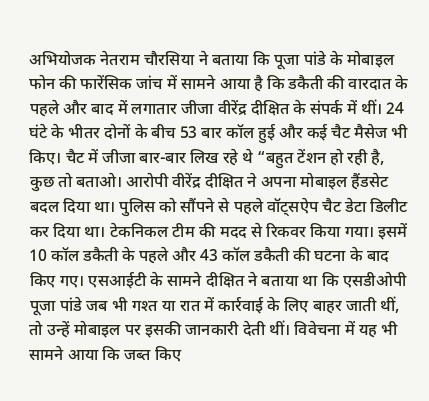अभियोजक नेतराम चौरसिया ने बताया कि पूजा पांडे के मोबाइल फोन की फारेंसिक जांच में सामने आया है कि डकैती की वारदात के पहले और बाद में लगातार जीजा वीरेंद्र दीक्षित के संपर्क में थीं। 24 घंटे के भीतर दोनों के बीच 53 बार कॉल हुई और कई चैट मैसेज भी किए। चैट में जीजा बार-बार लिख रहे थे “बहुत टेंशन हो रही है, कुछ तो बताओ। आरोपी वीरेंद्र दीक्षित ने अपना मोबाइल हैंडसेट बदल दिया था। पुलिस को सौंपने से पहले वॉट्सऐप चैट डेटा डिलीट कर दिया था। टेकनिकल टीम की मदद से रिकवर किया गया। इसमें 10 कॉल डकैती के पहले और 43 कॉल डकैती की घटना के बाद किए गए। एसआईटी के सामने दीक्षित ने बताया था कि एसडीओपी पूजा पांडे जब भी गश्त या रात में कार्रवाई के लिए बाहर जाती थीं, तो उन्हें मोबाइल पर इसकी जानकारी देती थीं। विवेचना में यह भी सामने आया कि जब्त किए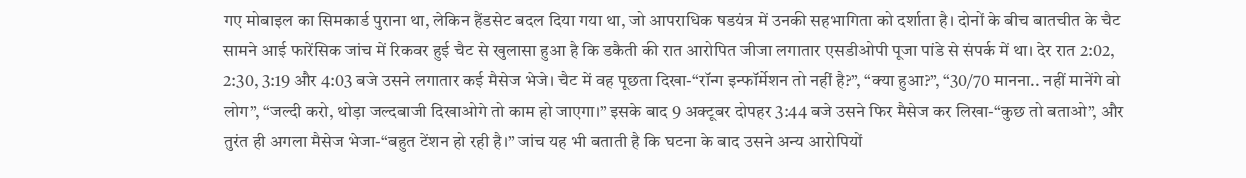गए मोबाइल का सिमकार्ड पुराना था, लेकिन हैंडसेट बदल दिया गया था, जो आपराधिक षडयंत्र में उनकी सहभागिता को दर्शाता है। दोनों के बीच बातचीत के चैट सामने आई फारेंसिक जांच में रिकवर हुई चैट से खुलासा हुआ है कि डकैती की रात आरोपित जीजा लगातार एसडीओपी पूजा पांडे से संपर्क में था। देर रात 2:02, 2:30, 3:19 और 4:03 बजे उसने लगातार कई मैसेज भेजे। चैट में वह पूछता दिखा-“रॉन्ग इन्फॉर्मेशन तो नहीं है?”, “क्या हुआ?”, “30/70 मानना.. नहीं मानेंगे वो लोग”, “जल्दी करो, थोड़ा जल्दबाजी दिखाओगे तो काम हो जाएगा।” इसके बाद 9 अक्टूबर दोपहर 3:44 बजे उसने फिर मैसेज कर लिखा-“कुछ तो बताओ”, और तुरंत ही अगला मैसेज भेजा-“बहुत टेंशन हो रही है।” जांच यह भी बताती है कि घटना के बाद उसने अन्य आरोपियों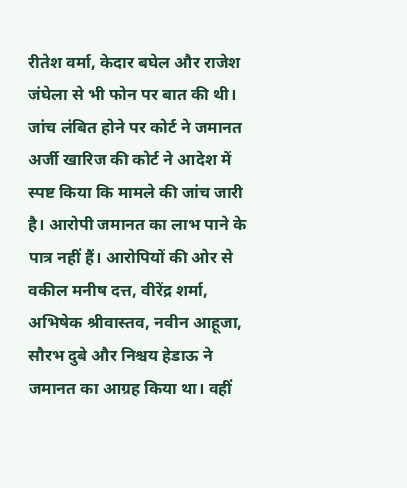रीतेश वर्मा, केदार बघेल और राजेश जंघेला से भी फोन पर बात की थी। जांच लंबित होने पर कोर्ट ने जमानत अर्जी खारिज की कोर्ट ने आदेश में स्पष्ट किया कि मामले की जांच जारी है। आरोपी जमानत का लाभ पाने के पात्र नहीं हैं। आरोपियों की ओर से वकील मनीष दत्त, वीरेंद्र शर्मा, अभिषेक श्रीवास्तव, नवीन आहूजा, सौरभ दुबे और निश्चय हेडाऊ ने जमानत का आग्रह किया था। वहीं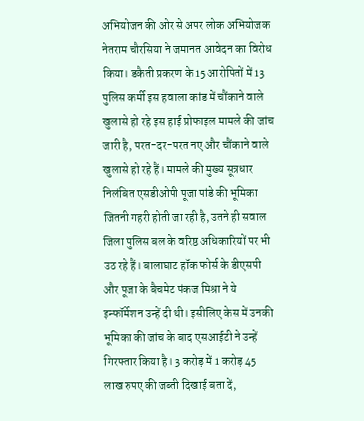अभियोजन की ओर से अपर लोक अभियोजक नेतराम चौरसिया ने जमानत आवेदन का विरोध किया। डकैती प्रकरण के 15 आरोपितों में 13 पुलिस कर्मी इस हवाला कांड में चौंकाने वाले खुलासे हो रहे इस हाई प्रोफाइल मामले की जांच जारी है, परत-दर-परत नए और चौंकाने वाले खुलासे हो रहे हैं। मामले की मुख्य सूत्रधार निलंबित एसडीओपी पूजा पांडे की भूमिका जितनी गहरी होती जा रही है, उतने ही सवाल जिला पुलिस बल के वरिष्ठ अधिकारियों पर भी उठ रहे हैं। बालाघाट हॉक फोर्स के डीएसपी और पूजा के बैचमेट पंकज मिश्रा ने ये इन्फॉर्मेशन उन्हें दी थी। इसीलिए केस में उनकी भूमिका की जांच के बाद एसआईटी ने उन्हें गिरफ्तार किया है। 3 करोड़ में 1 करोड़ 45 लाख रुपए की जब्ती दिखाई बता दें,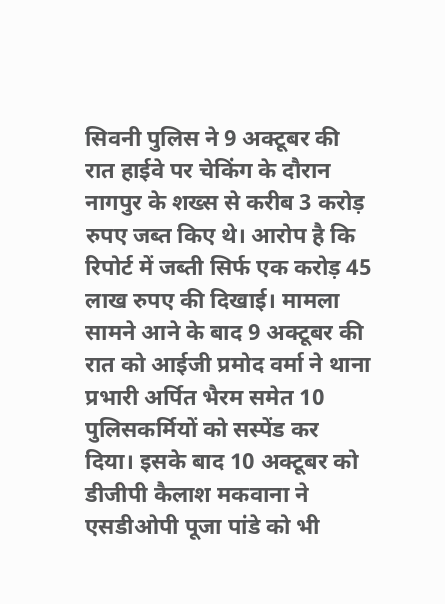सिवनी पुलिस ने 9 अक्टूबर की रात हाईवे पर चेकिंग के दौरान नागपुर के शख्स से करीब 3 करोड़ रुपए जब्त किए थे। आरोप है कि रिपोर्ट में जब्ती सिर्फ एक करोड़ 45 लाख रुपए की दिखाई। मामला सामने आने के बाद 9 अक्टूबर की रात को आईजी प्रमोद वर्मा ने थाना प्रभारी अर्पित भैरम समेत 10 पुलिसकर्मियों को सस्पेंड कर दिया। इसके बाद 10 अक्टूबर को डीजीपी कैलाश मकवाना ने एसडीओपी पूजा पांडे को भी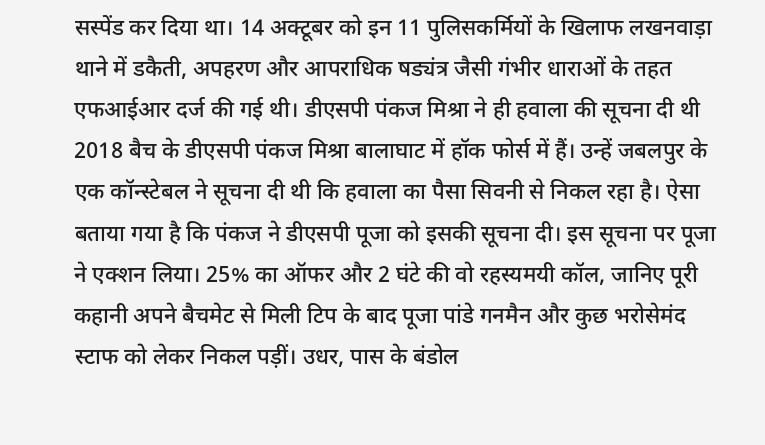सस्पेंड कर दिया था। 14 अक्टूबर को इन 11 पुलिसकर्मियों के खिलाफ लखनवाड़ा थाने में डकैती, अपहरण और आपराधिक षड्यंत्र जैसी गंभीर धाराओं के तहत एफआईआर दर्ज की गई थी। डीएसपी पंकज मिश्रा ने ही हवाला की सूचना दी थी 2018 बैच के डीएसपी पंकज मिश्रा बालाघाट में हॉक फोर्स में हैं। उन्हें जबलपुर के एक कॉन्स्टेबल ने सूचना दी थी कि हवाला का पैसा सिवनी से निकल रहा है। ऐसा बताया गया है कि पंकज ने डीएसपी पूजा को इसकी सूचना दी। इस सूचना पर पूजा ने एक्शन लिया। 25% का ऑफर और 2 घंटे की वो रहस्यमयी कॉल, जानिए पूरी कहानी अपने बैचमेट से मिली टिप के बाद पूजा पांडे गनमैन और कुछ भरोसेमंद स्टाफ को लेकर निकल पड़ीं। उधर, पास के बंडोल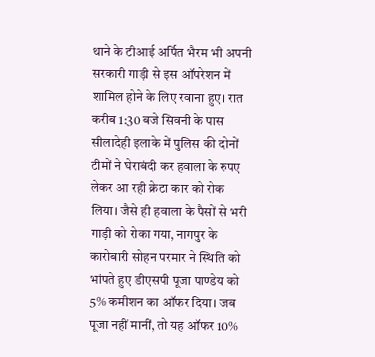थाने के टीआई अर्पित भैरम भी अपनी सरकारी गाड़ी से इस ऑपरेशन में शामिल होने के लिए रवाना हुए। रात करीब 1:30 बजे सिवनी के पास सीलादेही इलाके में पुलिस की दोनों टीमों ने घेराबंदी कर हवाला के रुपए लेकर आ रही क्रेटा कार को रोक लिया। जैसे ही हवाला के पैसों से भरी गाड़ी को रोका गया, नागपुर के कारोबारी सोहन परमार ने स्थिति को भांपते हुए डीएसपी पूजा पाण्डेय को 5% कमीशन का ऑफर दिया। जब पूजा नहीं मानीं, तो यह ऑफर 10%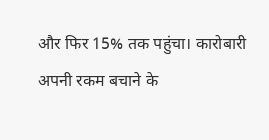और फिर 15% तक पहुंचा। कारोबारी अपनी रकम बचाने के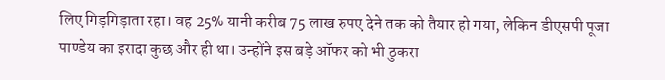लिए गिड़गिड़ाता रहा। वह 25% यानी करीब 75 लाख रुपए देने तक को तैयार हो गया, लेकिन डीएसपी पूजा पाण्डेय का इरादा कुछ और ही था। उन्होंने इस बड़े ऑफर को भी ठुकरा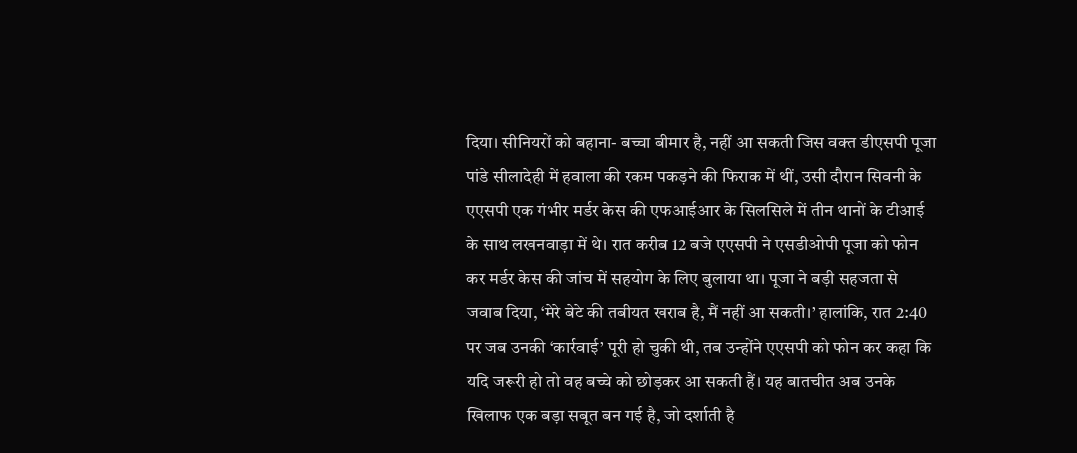दिया। सीनियरों को बहाना- बच्चा बीमार है, नहीं आ सकती जिस वक्त डीएसपी पूजा पांडे सीलादेही में हवाला की रकम पकड़ने की फिराक में थीं, उसी दौरान सिवनी के एएसपी एक गंभीर मर्डर केस की एफआईआर के सिलसिले में तीन थानों के टीआई के साथ लखनवाड़ा में थे। रात करीब 12 बजे एएसपी ने एसडीओपी पूजा को फोन कर मर्डर केस की जांच में सहयोग के लिए बुलाया था। पूजा ने बड़ी सहजता से जवाब दिया, ‘मेरे बेटे की तबीयत खराब है, मैं नहीं आ सकती।’ हालांकि, रात 2:40 पर जब उनकी ‘कार्रवाई’ पूरी हो चुकी थी, तब उन्होंने एएसपी को फोन कर कहा कि यदि जरूरी हो तो वह बच्चे को छोड़कर आ सकती हैं। यह बातचीत अब उनके खिलाफ एक बड़ा सबूत बन गई है, जो दर्शाती है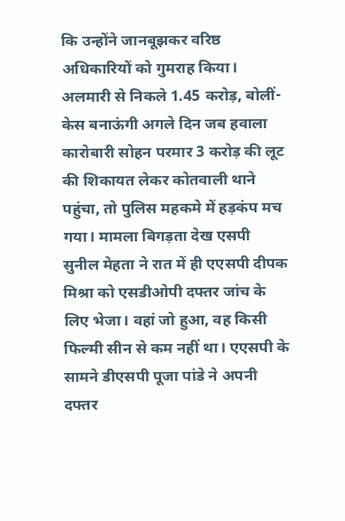कि उन्होंने जानबूझकर वरिष्ठ अधिकारियों को गुमराह किया। अलमारी से निकले 1.45 करोड़, बोलीं- केस बनाऊंगी अगले दिन जब हवाला कारोबारी सोहन परमार 3 करोड़ की लूट की शिकायत लेकर कोतवाली थाने पहुंचा, तो पुलिस महकमे में हड़कंप मच गया। मामला बिगड़ता देख एसपी सुनील मेहता ने रात में ही एएसपी दीपक मिश्रा को एसडीओपी दफ्तर जांच के लिए भेजा। वहां जो हुआ, वह किसी फिल्मी सीन से कम नहीं था। एएसपी के सामने डीएसपी पूजा पांडे ने अपनी दफ्तर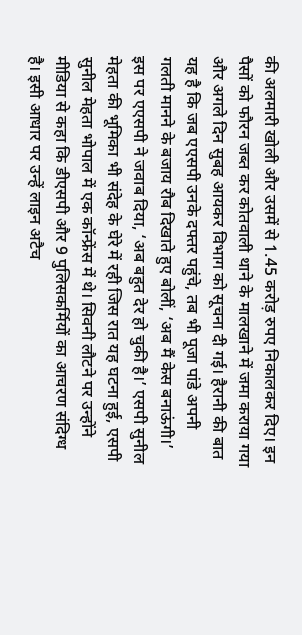की अलमारी खोली और उसमें से 1.45 करोड़ रुपए निकालकर दिए। इन पैसों को फौरन जब्त कर कोतवाली थाने के मालखाने में जमा कराया गया और अगले दिन सुबह आयकर विभाग को सूचना दी गई। हैरानी की बात यह है कि जब एएसपी उनके दफ्तर पहुंचे, तब भी पूजा पांडे अपनी गलती मानने के बजाय रौब दिखाते हुए बोलीं, ‘अब मैं केस बनाऊंगी।’ इस पर एएसपी ने जवाब दिया, ‘अब बहुत देर हो चुकी है।’ एसपी सुनील मेहता की भूमिका भी संदेह के घेरे में रही जिस रात यह घटना हुई, एसपी सुनील मेहता भोपाल में एक कॉन्फ्रेंस में थे। सिवनी लौटने पर उन्होंने मीडिया से कहा कि डीएसपी और 9 पुलिसकर्मियों का आचरण संदिग्ध है। इसी आधार पर उन्हें लाइन अटैच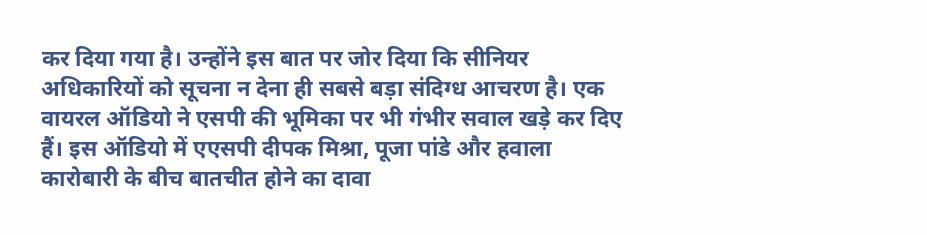कर दिया गया है। उन्होंने इस बात पर जोर दिया कि सीनियर अधिकारियों को सूचना न देना ही सबसे बड़ा संदिग्ध आचरण है। एक वायरल ऑडियो ने एसपी की भूमिका पर भी गंभीर सवाल खड़े कर दिए हैं। इस ऑडियो में एएसपी दीपक मिश्रा, पूजा पांडे और हवाला कारोबारी के बीच बातचीत होने का दावा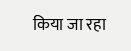किया जा रहा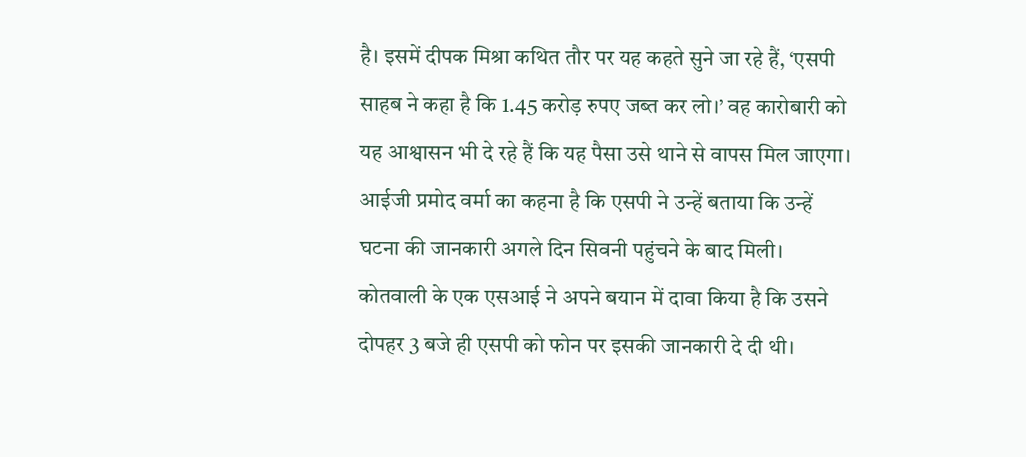है। इसमें दीपक मिश्रा कथित तौर पर यह कहते सुने जा रहे हैं, ‘एसपी साहब ने कहा है कि 1.45 करोड़ रुपए जब्त कर लो।’ वह कारोबारी को यह आश्वासन भी दे रहे हैं कि यह पैसा उसे थाने से वापस मिल जाएगा। आईजी प्रमोद वर्मा का कहना है कि एसपी ने उन्हें बताया कि उन्हें घटना की जानकारी अगले दिन सिवनी पहुंचने के बाद मिली। कोतवाली के एक एसआई ने अपने बयान में दावा किया है कि उसने दोपहर 3 बजे ही एसपी को फोन पर इसकी जानकारी दे दी थी।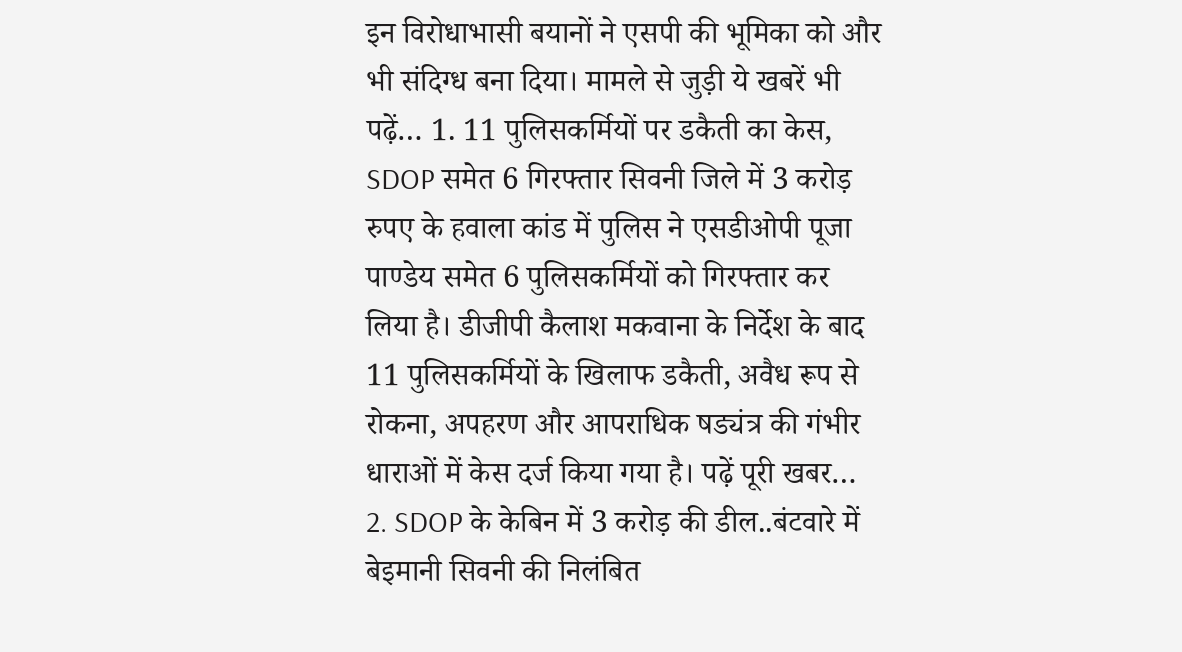इन विरोधाभासी बयानों ने एसपी की भूमिका को और भी संदिग्ध बना दिया। मामले से जुड़ी ये खबरें भी पढ़ें… 1. 11 पुलिसकर्मियों पर डकैती का केस, SDOP समेत 6 गिरफ्तार सिवनी जिले में 3 करोड़ रुपए के हवाला कांड में पुलिस ने एसडीओपी पूजा पाण्डेय समेत 6 पुलिसकर्मियों को गिरफ्तार कर लिया है। डीजीपी कैलाश मकवाना के निर्देश के बाद 11 पुलिसकर्मियों के खिलाफ डकैती, अवैध रूप से रोकना, अपहरण और आपराधिक षड्यंत्र की गंभीर धाराओं में केस दर्ज किया गया है। पढ़ें पूरी खबर… 2. SDOP के केबिन में 3 करोड़ की डील..बंटवारे में बेइमानी सिवनी की निलंबित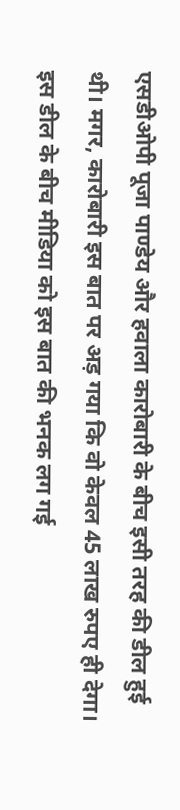एसडीओपी पूजा पाण्डेय और हवाला कारोबारी के बीच इसी तरह की डील हुई थी। मगर, कारोबारी इस बात पर अड़ गया कि वो केवल 45 लाख रुपए ही देगा। इस डील के बीच मीडिया को इस बात की भनक लग गई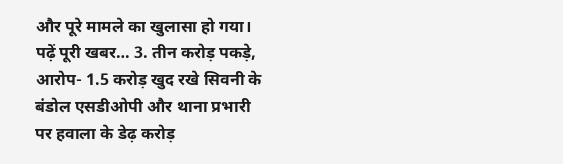और पूरे मामले का खुलासा हो गया। पढ़ें पूरी खबर… 3. तीन करोड़ पकड़े, आरोप- 1.5 करोड़ खुद रखे सिवनी के बंडोल एसडीओपी और थाना प्रभारी पर हवाला के डेढ़ करोड़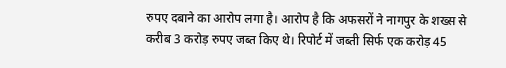रुपए दबाने का आरोप लगा है। आरोप है कि अफसरों ने नागपुर के शख्स से करीब 3 करोड़ रुपए जब्त किए थे। रिपोर्ट में जब्ती सिर्फ एक करोड़ 45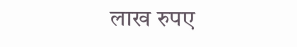लाख रुपए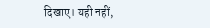दिखाए। यही नहीं,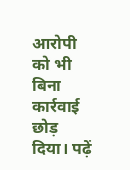आरोपी को भी बिना कार्रवाई छोड़ दिया। पढ़ें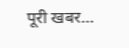पूरी खबर…